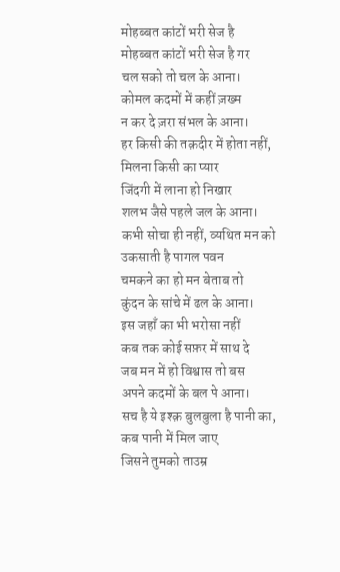मोहब्बत कांटों भरी सेज है
मोहब्बत कांटों भरी सेज है गर
चल सको तो चल के आना।
कोमल कदमों में कहीं ज़ख्म
न कर दे ज़रा संभल के आना।
हर किसी की तक़दीर में होता नहीं,
मिलना किसी का प्यार
जिंदगी में लाना हो निखार
शलभ जैसे पहले जल के आना।
कभी सोचा ही नहीं, व्यथित मन को
उकसाती है पागल पवन
चमकने का हो मन बेताब तो
कुंदन के सांचे में ढल के आना।
इस जहाँ का भी भरोसा नहीं
कब तक कोई सफ़र में साथ दे
जब मन में हो विश्वास तो बस
अपने कदमों के बल पे आना।
सच है ये इश्क़ बुलबुला है पानी का,
कब पानी में मिल जाए
जिसने तुमको ताउम्र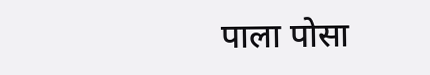पाला पोसा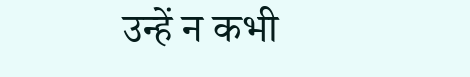उन्हें न कभी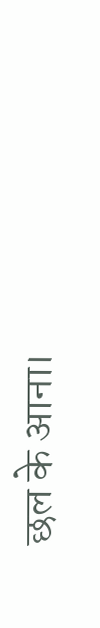छल के आना।